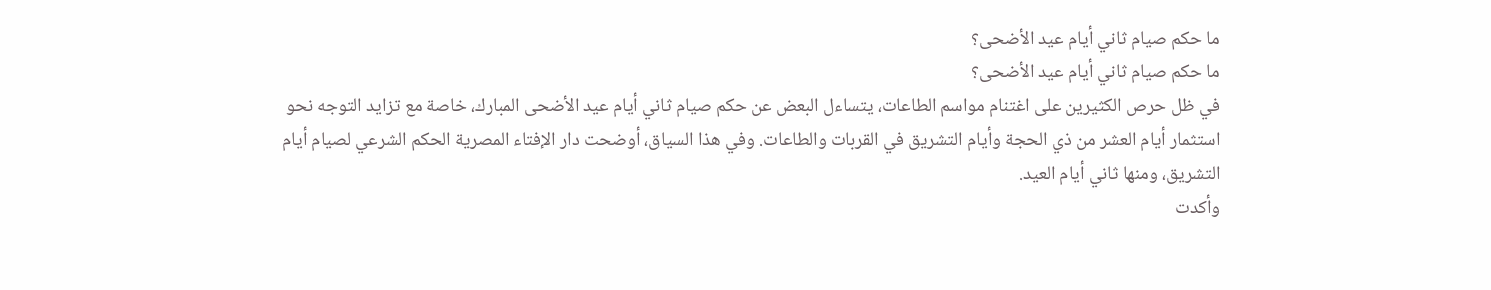ما حكم صيام ثاني أيام عيد الأضحى؟
ما حكم صيام ثاني أيام عيد الأضحى؟
في ظل حرص الكثيرين على اغتنام مواسم الطاعات، يتساءل البعض عن حكم صيام ثاني أيام عيد الأضحى المبارك، خاصة مع تزايد التوجه نحو استثمار أيام العشر من ذي الحجة وأيام التشريق في القربات والطاعات. وفي هذا السياق، أوضحت دار الإفتاء المصرية الحكم الشرعي لصيام أيام التشريق، ومنها ثاني أيام العيد.
وأكدت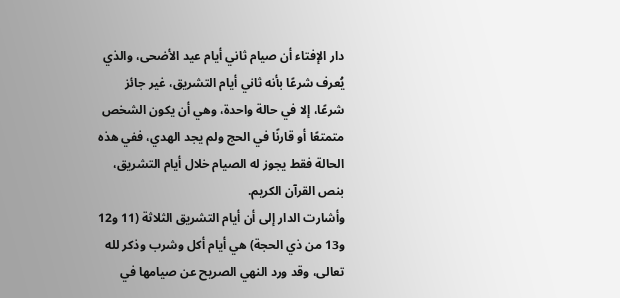دار الإفتاء أن صيام ثاني أيام عيد الأضحى، والذي يُعرف شرعًا بأنه ثاني أيام التشريق، غير جائز شرعًا، إلا في حالة واحدة، وهي أن يكون الشخص متمتعًا أو قارنًا في الحج ولم يجد الهدي، ففي هذه الحالة فقط يجوز له الصيام خلال أيام التشريق، بنص القرآن الكريم.
وأشارت الدار إلى أن أيام التشريق الثلاثة (11 و12 و13 من ذي الحجة) هي أيام أكل وشرب وذكر لله تعالى، وقد ورد النهي الصريح عن صيامها في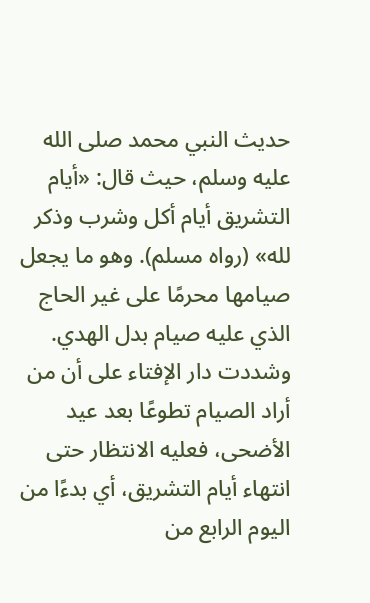حديث النبي محمد صلى الله عليه وسلم، حيث قال: «أيام التشريق أيام أكل وشرب وذكر لله» (رواه مسلم). وهو ما يجعل صيامها محرمًا على غير الحاج الذي عليه صيام بدل الهدي.
وشددت دار الإفتاء على أن من أراد الصيام تطوعًا بعد عيد الأضحى، فعليه الانتظار حتى انتهاء أيام التشريق، أي بدءًا من اليوم الرابع من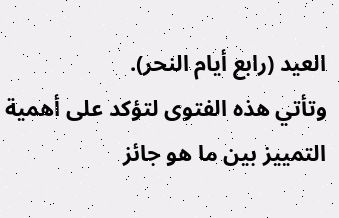العيد (رابع أيام النحر).
وتأتي هذه الفتوى لتؤكد على أهمية التمييز بين ما هو جائز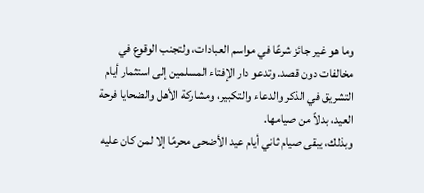وما هو غير جائز شرعًا في مواسم العبادات، ولتجنب الوقوع في مخالفات دون قصد. وتدعو دار الإفتاء المسلمين إلى استثمار أيام التشريق في الذكر والدعاء والتكبير، ومشاركة الأهل والضحايا فرحة العيد، بدلاً من صيامها.
وبذلك، يبقى صيام ثاني أيام عيد الأضحى محرمًا إلا لمن كان عليه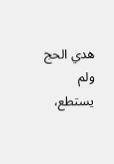هدي الحج ولم يستطع،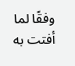وفقًا لما أفتت به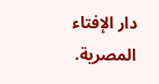دار الإفتاء المصرية.